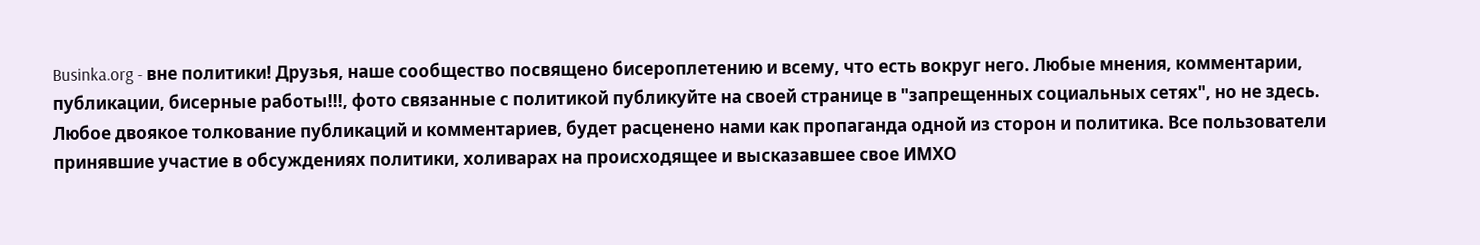Businka.org - вне политики! Друзья, наше сообщество посвящено бисероплетению и всему, что есть вокруг него. Любые мнения, комментарии, публикации, бисерные работы!!!, фото связанные с политикой публикуйте на своей странице в "запрещенных социальных сетях", но не здесь. Любое двоякое толкование публикаций и комментариев, будет расценено нами как пропаганда одной из сторон и политика. Все пользователи принявшие участие в обсуждениях политики, холиварах на происходящее и высказавшее свое ИМХО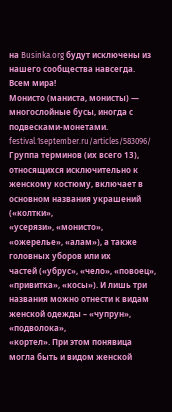на Businka.org будут исключены из нашего сообщества навсегда. Всем мира!
Монисто (маниста, монисты) — многослойные бусы, иногда с подвесками-монетами. festival.1september.ru/articles/583096/
Группа терминов (их всего 13), относящихся исключительно к
женскому костюму, включает в основном названия украшений («колтки»,
«усерязи», «монисто», «ожерелье», «алам»), а также головных уборов или их
частей («убрус», «чело», «повоец», «привитка», «косы»). И лишь три
названия можно отнести к видам женской одежды – «чупрун», «подволока»,
«кортел». При этом понявица могла быть и видом женской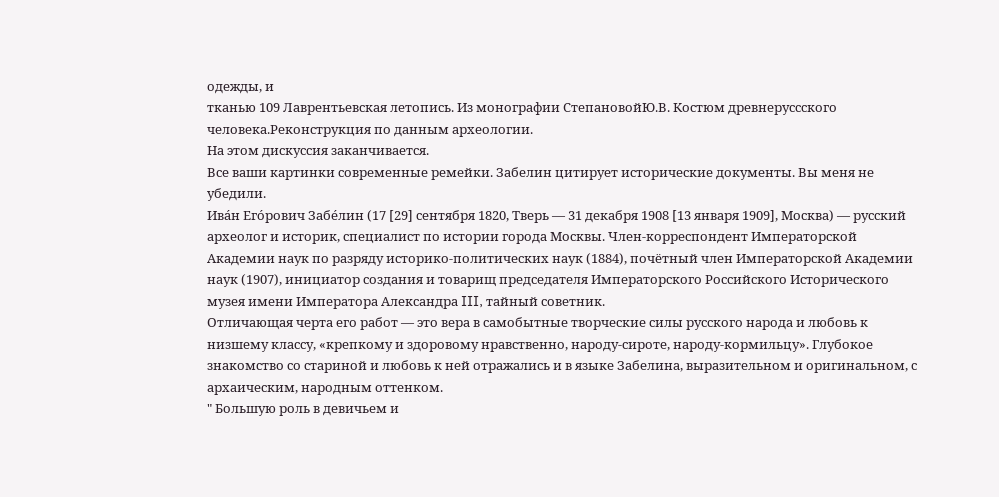одежды, и
тканью 109 Лаврентьевская летопись. Из монографии СтепановойЮ.В. Костюм древнеруссского человека.Реконструкция по данным археологии.
На этом дискуссия заканчивается.
Все ваши картинки современные ремейки. Забелин цитирует исторические документы. Вы меня не убедили.
Ива́н Его́рович Забе́лин (17 [29] сентября 1820, Тверь — 31 декабря 1908 [13 января 1909], Москва) — русский археолог и историк, специалист по истории города Москвы. Член-корреспондент Императорской Академии наук по разряду историко-политических наук (1884), почётный член Императорской Академии наук (1907), инициатор создания и товарищ председателя Императорского Российского Исторического музея имени Императора Александра III, тайный советник.
Отличающая черта его работ — это вера в самобытные творческие силы русского народа и любовь к низшему классу, «крепкому и здоровому нравственно, народу-сироте, народу-кормильцу». Глубокое знакомство со стариной и любовь к ней отражались и в языке Забелина, выразительном и оригинальном, с архаическим, народным оттенком.
" Большую роль в девичьем и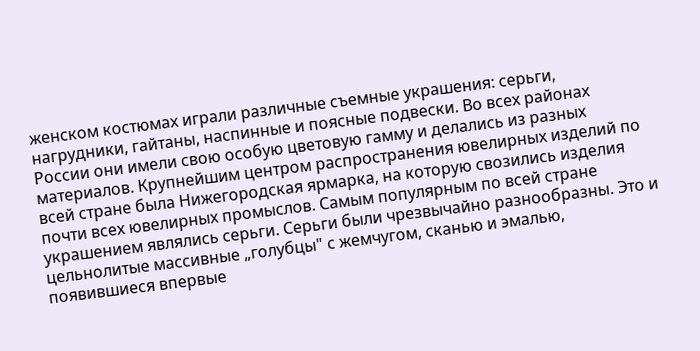женском костюмах играли различные съемные украшения: серьги, нагрудники, гайтаны, наспинные и поясные подвески. Во всех районах России они имели свою особую цветовую гамму и делались из разных материалов. Крупнейшим центром распространения ювелирных изделий по всей стране была Нижегородская ярмарка, на которую свозились изделия почти всех ювелирных промыслов. Самым популярным по всей стране украшением являлись серьги. Серьги были чрезвычайно разнообразны. Это и цельнолитые массивные „голубцы" с жемчугом, сканью и эмалью, появившиеся впервые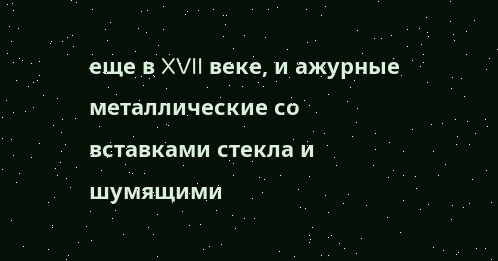еще в XVII веке, и ажурные металлические со вставками стекла и шумящими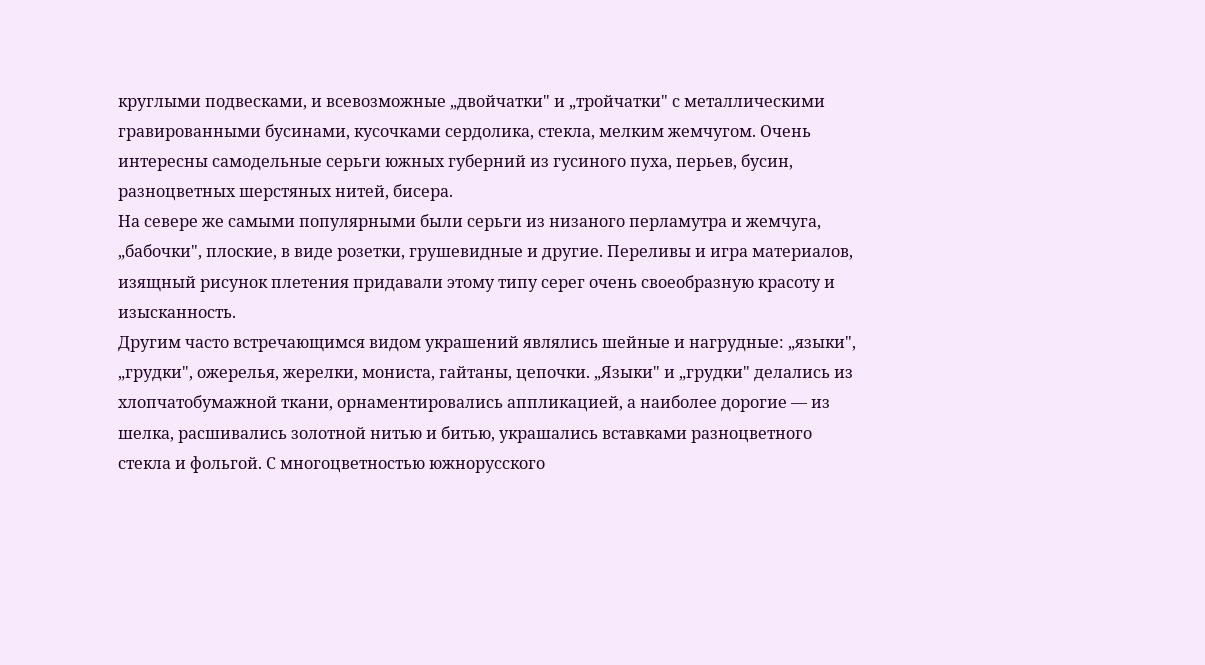круглыми подвесками, и всевозможные „двойчатки" и „тройчатки" с металлическими гравированными бусинами, кусочками сердолика, стекла, мелким жемчугом. Очень интересны самодельные серьги южных губерний из гусиного пуха, перьев, бусин, разноцветных шерстяных нитей, бисера.
На севере же самыми популярными были серьги из низаного перламутра и жемчуга, „бабочки", плоские, в виде розетки, грушевидные и другие. Переливы и игра материалов, изящный рисунок плетения придавали этому типу серег очень своеобразную красоту и изысканность.
Другим часто встречающимся видом украшений являлись шейные и нагрудные: „языки", „грудки", ожерелья, жерелки, мониста, гайтаны, цепочки. „Языки" и „грудки" делались из хлопчатобумажной ткани, орнаментировались аппликацией, а наиболее дорогие — из шелка, расшивались золотной нитью и битью, украшались вставками разноцветного стекла и фольгой. С многоцветностью южнорусского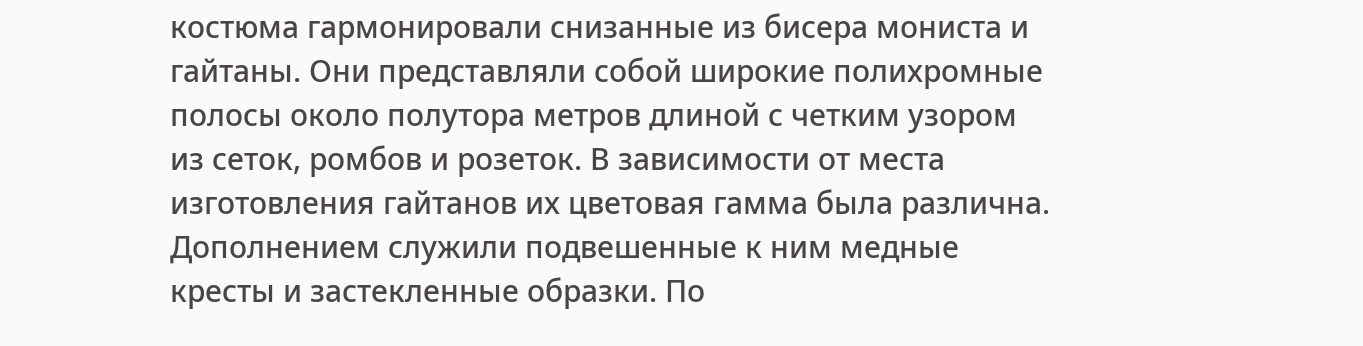костюма гармонировали снизанные из бисера мониста и гайтаны. Они представляли собой широкие полихромные полосы около полутора метров длиной с четким узором из сеток, ромбов и розеток. В зависимости от места изготовления гайтанов их цветовая гамма была различна. Дополнением служили подвешенные к ним медные кресты и застекленные образки. По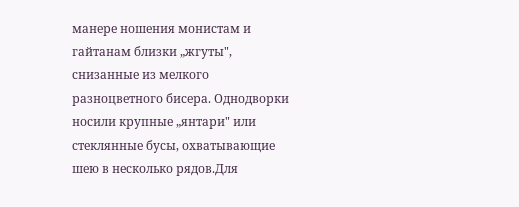манере ношения монистам и гайтанам близки „жгуты", снизанные из мелкого разноцветного бисера. Однодворки носили крупные „янтари" или стеклянные бусы, охватывающие шею в несколько рядов.Для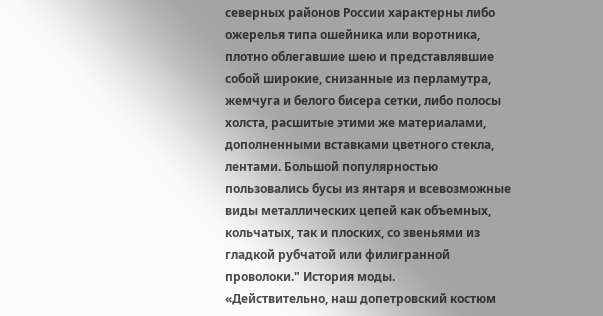северных районов России характерны либо ожерелья типа ошейника или воротника, плотно облегавшие шею и представлявшие собой широкие, снизанные из перламутра, жемчуга и белого бисера сетки, либо полосы холста, расшитые этими же материалами, дополненными вставками цветного стекла, лентами. Большой популярностью пользовались бусы из янтаря и всевозможные виды металлических цепей как объемных, кольчатых, так и плоских, со звеньями из гладкой рубчатой или филигранной проволоки." История моды.
«Действительно, наш допетровский костюм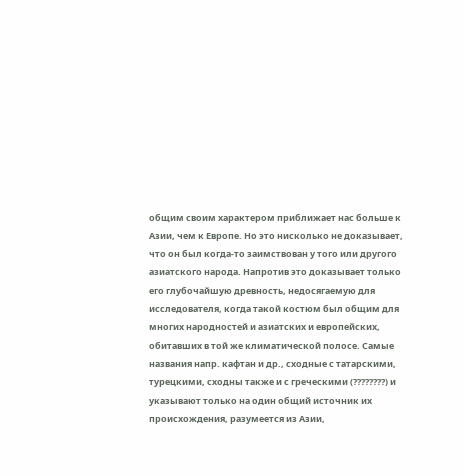общим своим характером приближает нас больше к Азии, чем к Европе. Но это нисколько не доказывает, что он был когда-то заимствован у того или другого азиатского народа. Напротив это доказывает только его глубочайшую древность, недосягаемую для исследователя, когда такой костюм был общим для многих народностей и азиатских и европейских, обитавших в той же климатической полосе. Самые названия напр. кафтан и др., сходные с татарскими, турецкими, сходны также и с греческими (????????) и указывают только на один общий источник их происхождения, разумеется из Азии,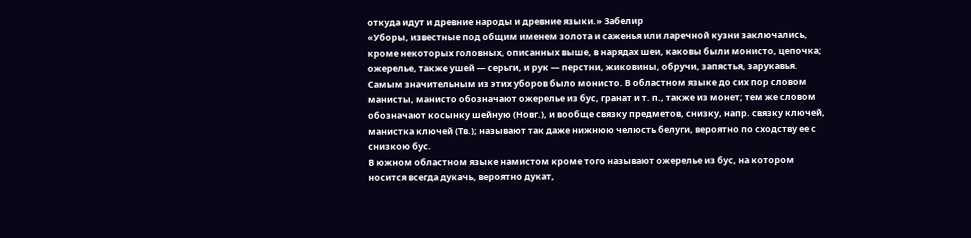откуда идут и древние народы и древние языки.» Забелир
«Уборы, известные под общим именем золота и саженья или ларечной кузни заключались, кроме некоторых головных, описанных выше, в нарядах шеи, каковы были монисто, цепочка; ожерелье, также ушей — серьги, и рук — перстни, жиковины, обручи, запястья, зарукавья. Самым значительным из этих уборов было монисто. В областном языке до сих пор словом манисты, манисто обозначают ожерелье из бус, гранат и т. п., также из монет; тем же словом обозначают косынку шейную (Новг.), и вообще связку предметов, снизку, напр. связку ключей, манистка ключей (Тв.); называют так даже нижнюю челюсть белуги, вероятно по сходству ее с снизкою бус.
В южном областном языке намистом кроме того называют ожерелье из бус, на котором носится всегда дукачь, вероятно дукат,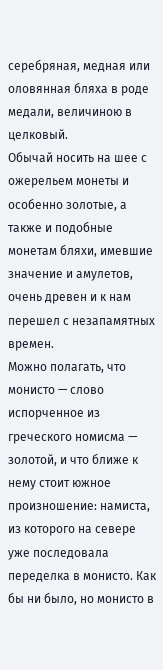серебряная, медная или оловянная бляха в роде медали, величиною в целковый.
Обычай носить на шее с ожерельем монеты и особенно золотые, а также и подобные монетам бляхи, имевшие значение и амулетов, очень древен и к нам перешел с незапамятных времен.
Можно полагать, что монисто — слово испорченное из греческого номисма — золотой, и что ближе к нему стоит южное произношение: намиста, из которого на севере уже последовала переделка в монисто. Как бы ни было, но монисто в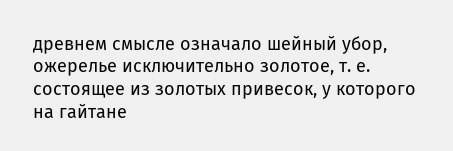древнем смысле означало шейный убор, ожерелье исключительно золотое, т. е. состоящее из золотых привесок, у которого на гайтане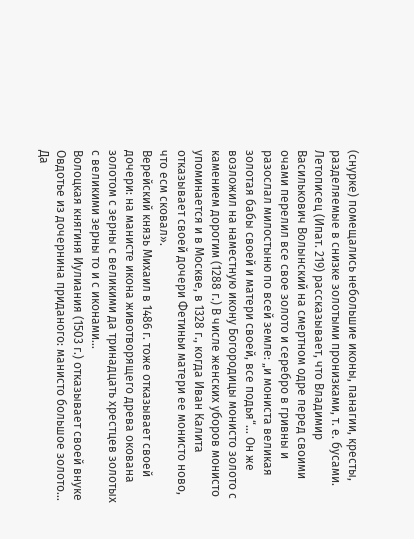(снурке) помещались небольшие иконы, панагии, кресты, разделяемые в снизке золотыми пронизками, т. е. бусами. Летописец (Ипат. 219) рассказывает, что Владимир Василькович Волынский на смертном одре перед своими очами перелил все свое золото и серебро в гривны и разослал милостыню по всей земле: „и мониста великая золотая бабы своей и матери своей, все подья“… Он же возложил на наместную икону Богородицы монисто золото с камением дорогим (1288 г.) В числе женских уборов монисто упоминается и в Москве, в 1328 г., когда Иван Калита отказывает своей дочери Фетиньи матери ее монисто ново, что есм сковал».
Верейский князь Михаил в 1486 г. тоже отказывает своей дочери: на манисте икона животворящего древа окована золотом с зерны с великими да тринадцать хрестцев золотых с великими зерны то и с иконами…
Волоцкая княгиня Иулиания (1503 г.) отказывает своей внуке Овдотье из дочернина приданого: манисто большое золото… Да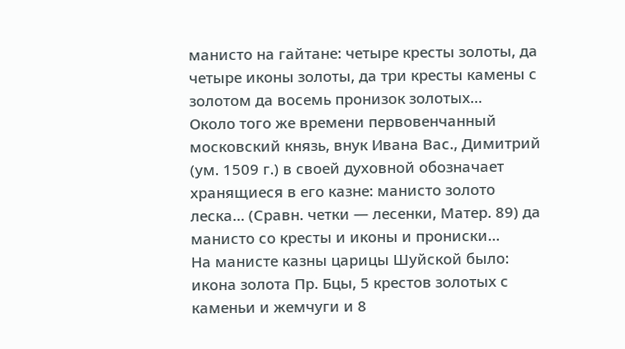манисто на гайтане: четыре кресты золоты, да четыре иконы золоты, да три кресты камены с золотом да восемь пронизок золотых…
Около того же времени первовенчанный московский князь, внук Ивана Вас., Димитрий (ум. 1509 г.) в своей духовной обозначает хранящиеся в его казне: манисто золото леска… (Сравн. четки — лесенки, Матер. 89) да манисто со кресты и иконы и прониски…
На манисте казны царицы Шуйской было: икона золота Пр. Бцы, 5 крестов золотых с каменьи и жемчуги и 8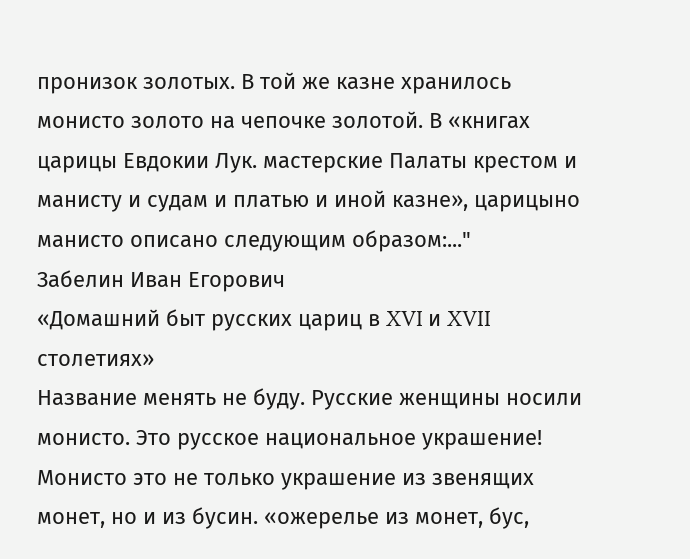пронизок золотых. В той же казне хранилось монисто золото на чепочке золотой. В «книгах царицы Евдокии Лук. мастерские Палаты крестом и манисту и судам и платью и иной казне», царицыно манисто описано следующим образом:..."
Забелин Иван Егорович
«Домашний быт русских цариц в XVI и XVII столетиях»
Название менять не буду. Русские женщины носили монисто. Это русское национальное украшение!
Монисто это не только украшение из звенящих монет, но и из бусин. «ожерелье из монет, бус,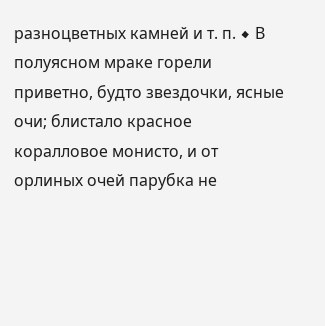разноцветных камней и т. п. ◆ В полуясном мраке горели приветно, будто звездочки, ясные очи; блистало красное коралловое монисто, и от орлиных очей парубка не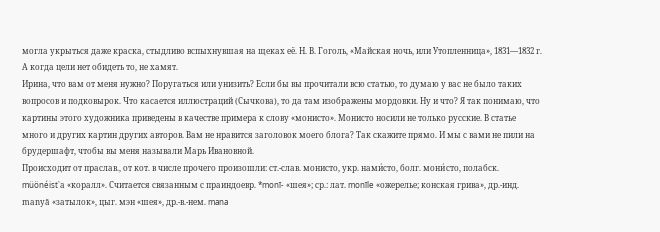могла укрыться даже краска, стыдливо вспыхнувшая на щеках её. Н. В. Гоголь, «Майская ночь, или Утопленница», 1831—1832 г.
А когда цели нет обидеть то, не хамят.
Ирина, что вам от меня нужно? Поругаться или унизить? Если бы вы прочитали всю статью, то думаю у вас не было таких вопросов и подковырок. Что касается иллюстраций (Сычкова), то да там изображены мордовки. Ну и что? Я так понимаю, что картины этого художника приведены в качестве примера к слову «монисто». Монисто носили не только русские. В статье много и других картин других авторов. Вам не нравится заголовок моего блога? Так скажите прямо. И мы с вами не пили на брудершафт, чтобы вы меня называли Марь Ивановной.
Происходит от праслав., от кот. в числе прочего произошли: ст.-слав. монисто, укр. нами́сто, болг. мони́сто, полабск. müönéist᾽а «коралл». Считается связанным с праиндоевр. *monī- «шея»; ср.: лат. monīle «ожерелье; конская грива», др.-инд. mаnуā «затылок», цыг. мэн «шея», др.-в.-нем. mana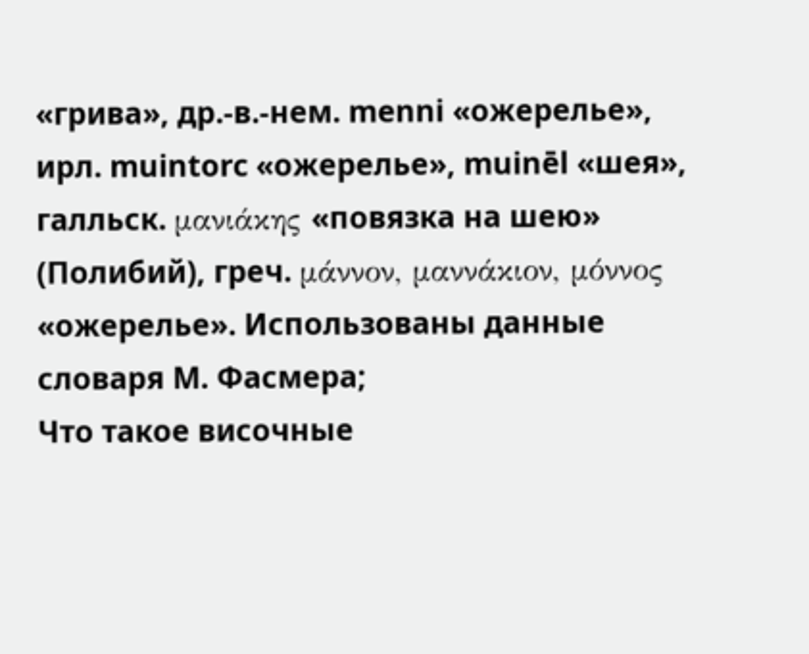«грива», др.-в.-нем. menni «ожерелье», ирл. muintorc «ожерелье», muinēl «шея», галльск. μανιάκης «повязка на шею» (Полибий), греч. μάννον, μαννάκιον, μόννος «ожерелье». Использованы данные словаря М. Фасмера;
Что такое височные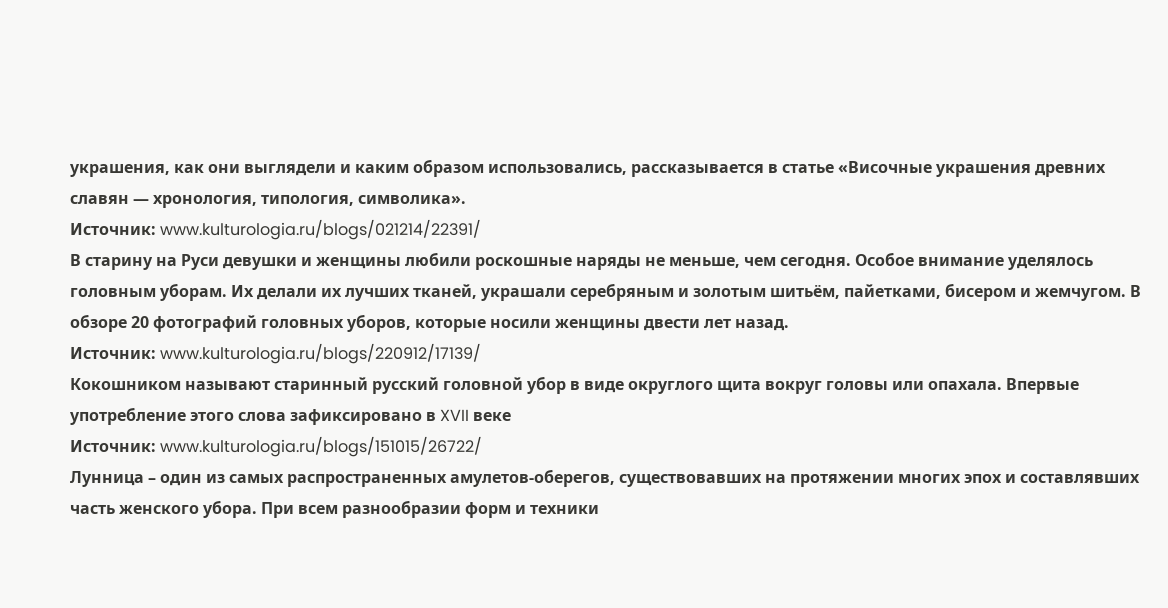украшения, как они выглядели и каким образом использовались, рассказывается в статье «Височные украшения древних славян — хронология, типология, символика».
Источник: www.kulturologia.ru/blogs/021214/22391/
В старину на Руси девушки и женщины любили роскошные наряды не меньше, чем сегодня. Особое внимание уделялось головным уборам. Их делали их лучших тканей, украшали серебряным и золотым шитьём, пайетками, бисером и жемчугом. В обзоре 20 фотографий головных уборов, которые носили женщины двести лет назад.
Источник: www.kulturologia.ru/blogs/220912/17139/
Кокошником называют старинный русский головной убор в виде округлого щита вокруг головы или опахала. Впервые употребление этого слова зафиксировано в XVII веке
Источник: www.kulturologia.ru/blogs/151015/26722/
Лунница – один из самых распространенных амулетов-оберегов, существовавших на протяжении многих эпох и составлявших часть женского убора. При всем разнообразии форм и техники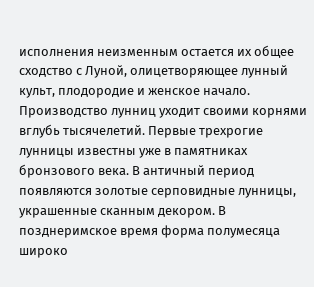исполнения неизменным остается их общее сходство с Луной, олицетворяющее лунный культ, плодородие и женское начало.
Производство лунниц уходит своими корнями вглубь тысячелетий. Первые трехрогие лунницы известны уже в памятниках бронзового века. В античный период появляются золотые серповидные лунницы, украшенные сканным декором. В позднеримское время форма полумесяца широко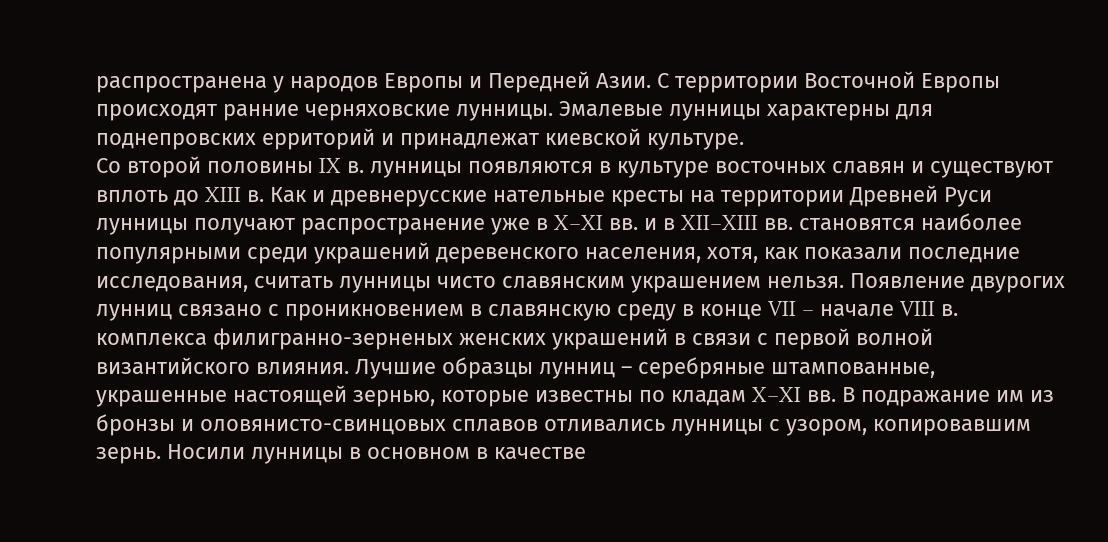распространена у народов Европы и Передней Азии. С территории Восточной Европы происходят ранние черняховские лунницы. Эмалевые лунницы характерны для поднепровских ерриторий и принадлежат киевской культуре.
Со второй половины IX в. лунницы появляются в культуре восточных славян и существуют вплоть до XIII в. Как и древнерусские нательные кресты на территории Древней Руси лунницы получают распространение уже в X–XI вв. и в XII–XIII вв. становятся наиболее популярными среди украшений деревенского населения, хотя, как показали последние исследования, считать лунницы чисто славянским украшением нельзя. Появление двурогих лунниц связано с проникновением в славянскую среду в конце VII – начале VIII в. комплекса филигранно-зерненых женских украшений в связи с первой волной византийского влияния. Лучшие образцы лунниц – серебряные штампованные, украшенные настоящей зернью, которые известны по кладам X–XI вв. В подражание им из бронзы и оловянисто-свинцовых сплавов отливались лунницы с узором, копировавшим зернь. Носили лунницы в основном в качестве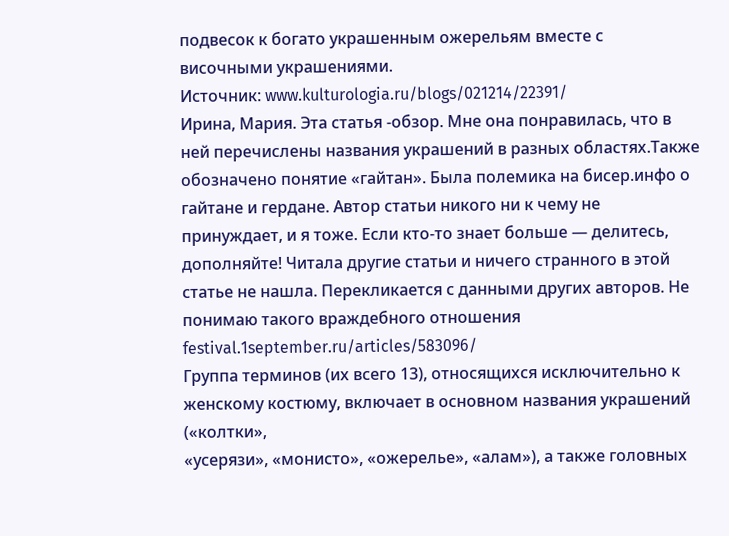подвесок к богато украшенным ожерельям вместе с височными украшениями.
Источник: www.kulturologia.ru/blogs/021214/22391/
Ирина, Мария. Эта статья -обзор. Мне она понравилась, что в ней перечислены названия украшений в разных областях.Также обозначено понятие «гайтан». Была полемика на бисер.инфо о гайтане и гердане. Автор статьи никого ни к чему не принуждает, и я тоже. Если кто-то знает больше — делитесь, дополняйте! Читала другие статьи и ничего странного в этой статье не нашла. Перекликается с данными других авторов. Не понимаю такого враждебного отношения
festival.1september.ru/articles/583096/
Группа терминов (их всего 13), относящихся исключительно к
женскому костюму, включает в основном названия украшений («колтки»,
«усерязи», «монисто», «ожерелье», «алам»), а также головных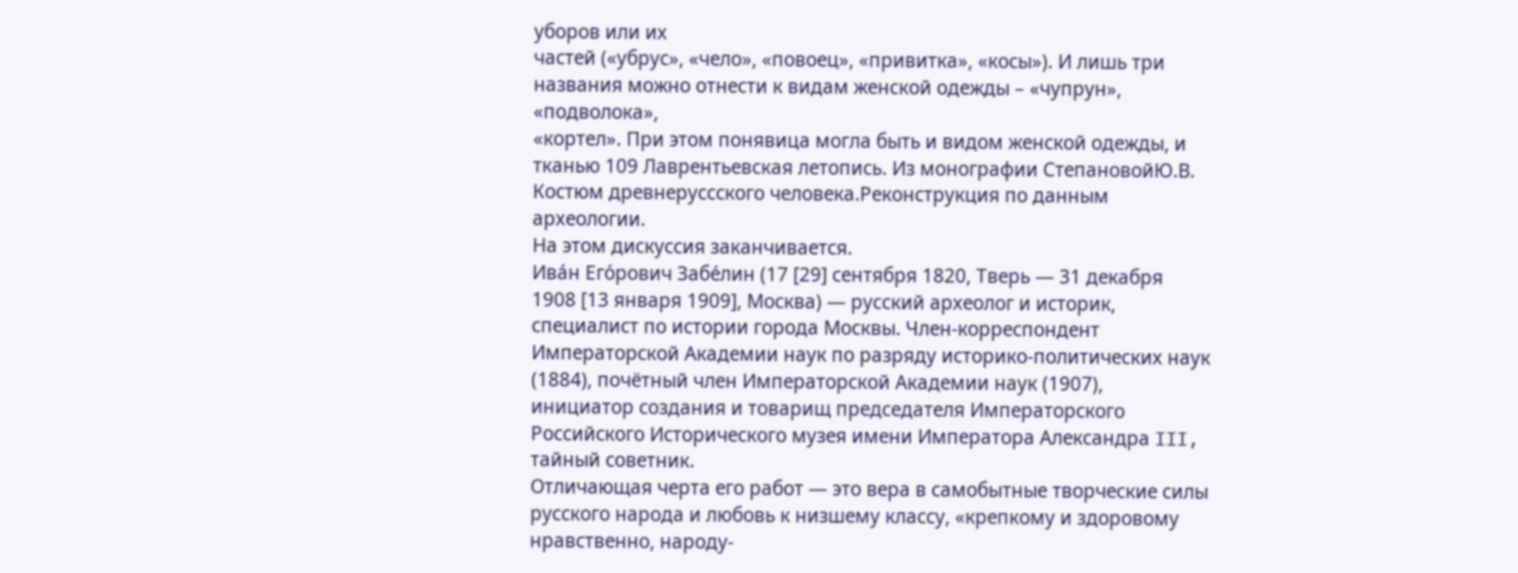уборов или их
частей («убрус», «чело», «повоец», «привитка», «косы»). И лишь три
названия можно отнести к видам женской одежды – «чупрун», «подволока»,
«кортел». При этом понявица могла быть и видом женской одежды, и
тканью 109 Лаврентьевская летопись. Из монографии СтепановойЮ.В. Костюм древнеруссского человека.Реконструкция по данным археологии.
На этом дискуссия заканчивается.
Ива́н Его́рович Забе́лин (17 [29] сентября 1820, Тверь — 31 декабря 1908 [13 января 1909], Москва) — русский археолог и историк, специалист по истории города Москвы. Член-корреспондент Императорской Академии наук по разряду историко-политических наук (1884), почётный член Императорской Академии наук (1907), инициатор создания и товарищ председателя Императорского Российского Исторического музея имени Императора Александра III, тайный советник.
Отличающая черта его работ — это вера в самобытные творческие силы русского народа и любовь к низшему классу, «крепкому и здоровому нравственно, народу-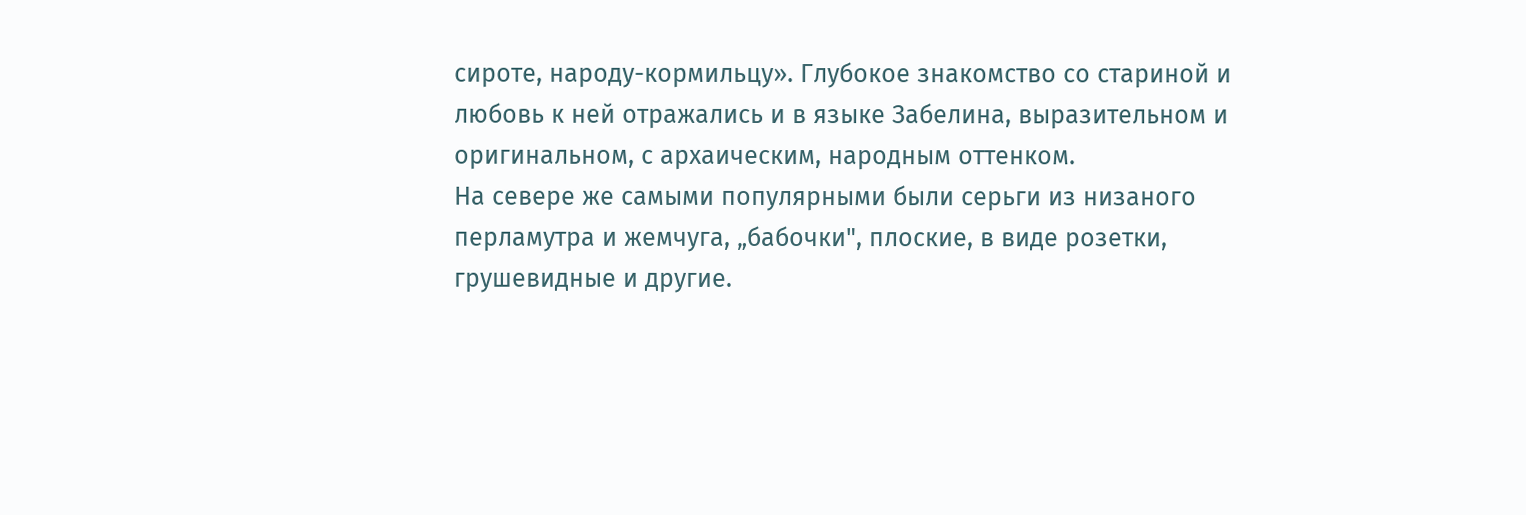сироте, народу-кормильцу». Глубокое знакомство со стариной и любовь к ней отражались и в языке Забелина, выразительном и оригинальном, с архаическим, народным оттенком.
На севере же самыми популярными были серьги из низаного перламутра и жемчуга, „бабочки", плоские, в виде розетки, грушевидные и другие.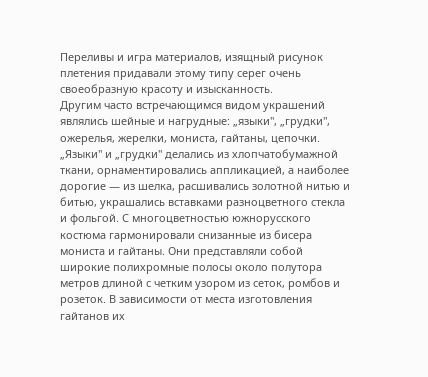Переливы и игра материалов, изящный рисунок плетения придавали этому типу серег очень своеобразную красоту и изысканность.
Другим часто встречающимся видом украшений являлись шейные и нагрудные: „языки", „грудки", ожерелья, жерелки, мониста, гайтаны, цепочки. „Языки" и „грудки" делались из хлопчатобумажной ткани, орнаментировались аппликацией, а наиболее дорогие — из шелка, расшивались золотной нитью и битью, украшались вставками разноцветного стекла и фольгой. С многоцветностью южнорусского костюма гармонировали снизанные из бисера мониста и гайтаны. Они представляли собой широкие полихромные полосы около полутора метров длиной с четким узором из сеток, ромбов и розеток. В зависимости от места изготовления гайтанов их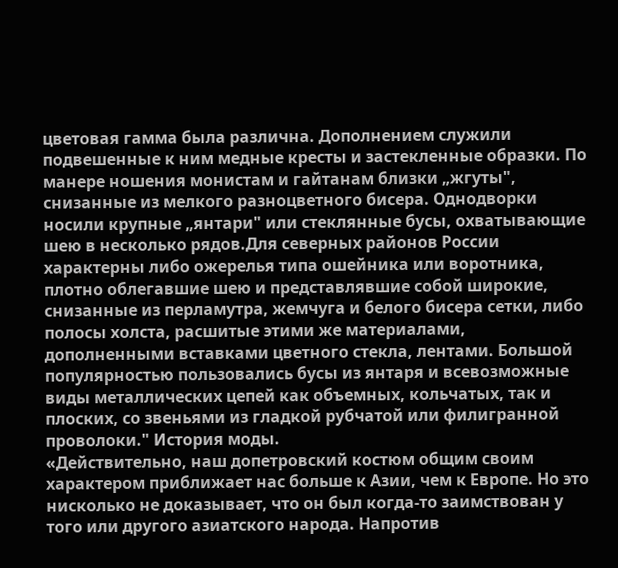цветовая гамма была различна. Дополнением служили подвешенные к ним медные кресты и застекленные образки. По манере ношения монистам и гайтанам близки „жгуты", снизанные из мелкого разноцветного бисера. Однодворки носили крупные „янтари" или стеклянные бусы, охватывающие шею в несколько рядов.Для северных районов России характерны либо ожерелья типа ошейника или воротника, плотно облегавшие шею и представлявшие собой широкие, снизанные из перламутра, жемчуга и белого бисера сетки, либо полосы холста, расшитые этими же материалами, дополненными вставками цветного стекла, лентами. Большой популярностью пользовались бусы из янтаря и всевозможные виды металлических цепей как объемных, кольчатых, так и плоских, со звеньями из гладкой рубчатой или филигранной проволоки." История моды.
«Действительно, наш допетровский костюм общим своим характером приближает нас больше к Азии, чем к Европе. Но это нисколько не доказывает, что он был когда-то заимствован у того или другого азиатского народа. Напротив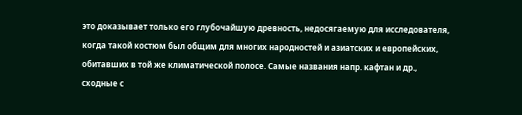это доказывает только его глубочайшую древность, недосягаемую для исследователя, когда такой костюм был общим для многих народностей и азиатских и европейских, обитавших в той же климатической полосе. Самые названия напр. кафтан и др., сходные с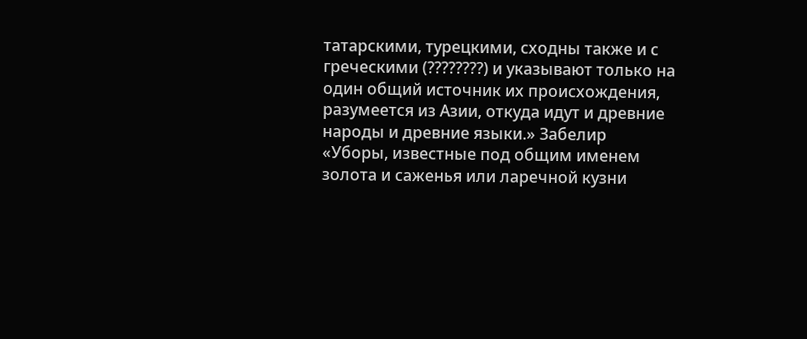татарскими, турецкими, сходны также и с греческими (????????) и указывают только на один общий источник их происхождения, разумеется из Азии, откуда идут и древние народы и древние языки.» Забелир
«Уборы, известные под общим именем золота и саженья или ларечной кузни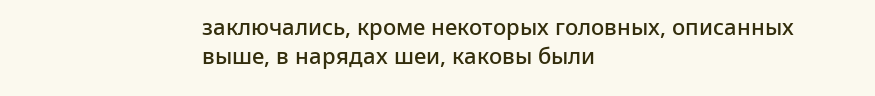заключались, кроме некоторых головных, описанных выше, в нарядах шеи, каковы были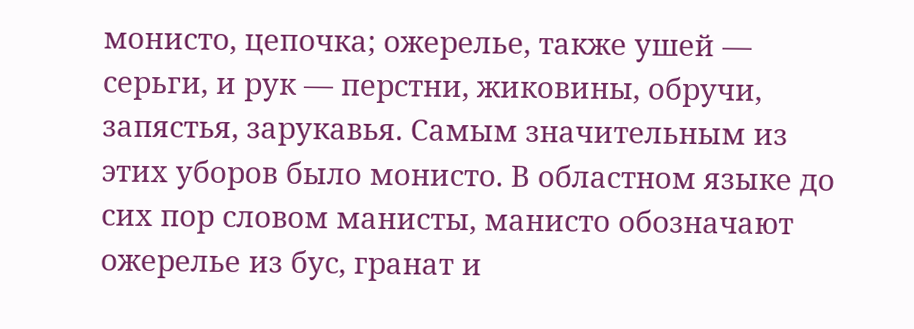монисто, цепочка; ожерелье, также ушей — серьги, и рук — перстни, жиковины, обручи, запястья, зарукавья. Самым значительным из этих уборов было монисто. В областном языке до сих пор словом манисты, манисто обозначают ожерелье из бус, гранат и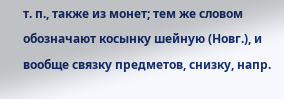т. п., также из монет; тем же словом обозначают косынку шейную (Новг.), и вообще связку предметов, снизку, напр.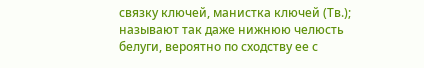связку ключей, манистка ключей (Тв.); называют так даже нижнюю челюсть белуги, вероятно по сходству ее с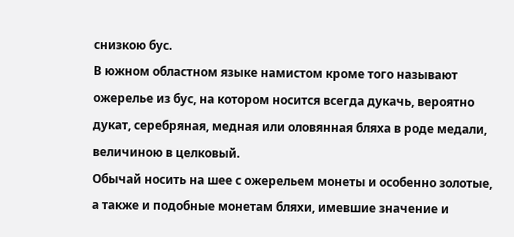снизкою бус.
В южном областном языке намистом кроме того называют ожерелье из бус, на котором носится всегда дукачь, вероятно дукат, серебряная, медная или оловянная бляха в роде медали, величиною в целковый.
Обычай носить на шее с ожерельем монеты и особенно золотые, а также и подобные монетам бляхи, имевшие значение и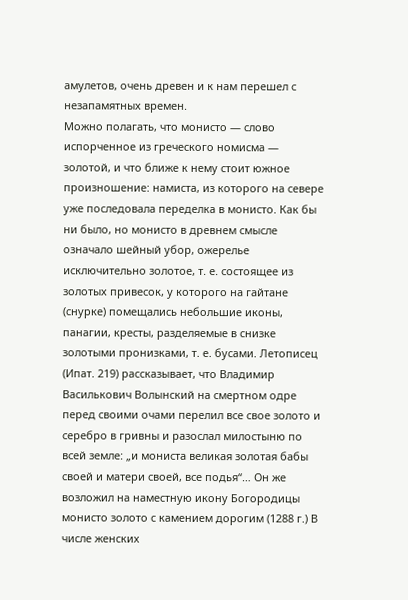амулетов, очень древен и к нам перешел с незапамятных времен.
Можно полагать, что монисто — слово испорченное из греческого номисма — золотой, и что ближе к нему стоит южное произношение: намиста, из которого на севере уже последовала переделка в монисто. Как бы ни было, но монисто в древнем смысле означало шейный убор, ожерелье исключительно золотое, т. е. состоящее из золотых привесок, у которого на гайтане (снурке) помещались небольшие иконы, панагии, кресты, разделяемые в снизке золотыми пронизками, т. е. бусами. Летописец (Ипат. 219) рассказывает, что Владимир Василькович Волынский на смертном одре перед своими очами перелил все свое золото и серебро в гривны и разослал милостыню по всей земле: „и мониста великая золотая бабы своей и матери своей, все подья“… Он же возложил на наместную икону Богородицы монисто золото с камением дорогим (1288 г.) В числе женских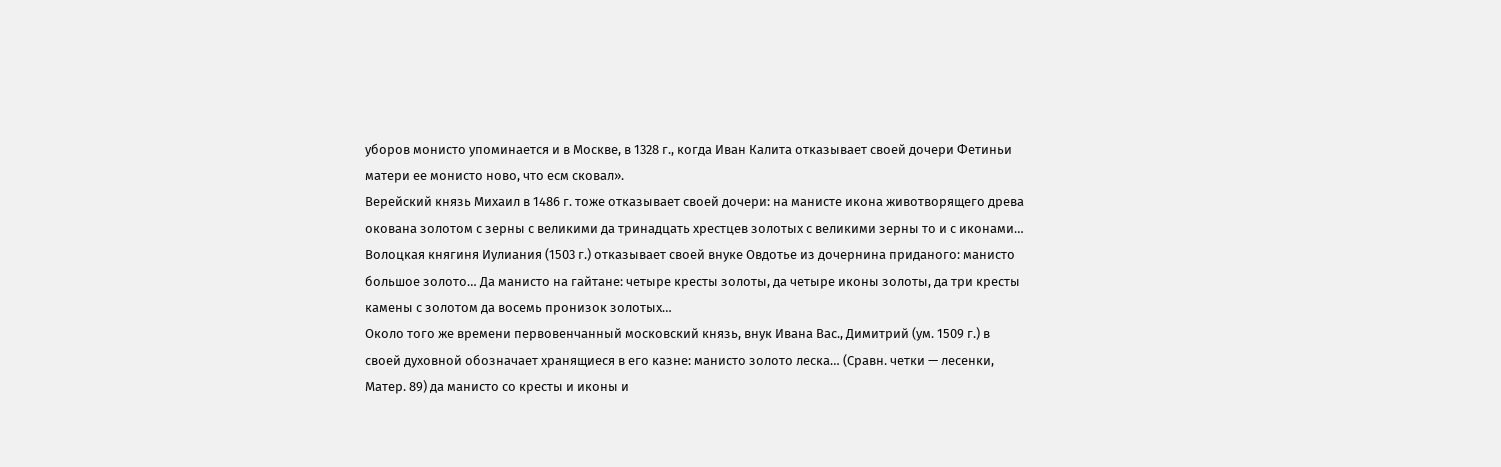уборов монисто упоминается и в Москве, в 1328 г., когда Иван Калита отказывает своей дочери Фетиньи матери ее монисто ново, что есм сковал».
Верейский князь Михаил в 1486 г. тоже отказывает своей дочери: на манисте икона животворящего древа окована золотом с зерны с великими да тринадцать хрестцев золотых с великими зерны то и с иконами…
Волоцкая княгиня Иулиания (1503 г.) отказывает своей внуке Овдотье из дочернина приданого: манисто большое золото… Да манисто на гайтане: четыре кресты золоты, да четыре иконы золоты, да три кресты камены с золотом да восемь пронизок золотых…
Около того же времени первовенчанный московский князь, внук Ивана Вас., Димитрий (ум. 1509 г.) в своей духовной обозначает хранящиеся в его казне: манисто золото леска… (Сравн. четки — лесенки, Матер. 89) да манисто со кресты и иконы и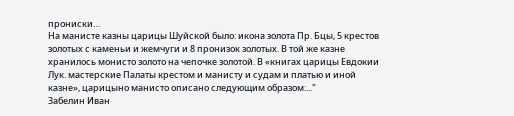прониски…
На манисте казны царицы Шуйской было: икона золота Пр. Бцы, 5 крестов золотых с каменьи и жемчуги и 8 пронизок золотых. В той же казне хранилось монисто золото на чепочке золотой. В «книгах царицы Евдокии Лук. мастерские Палаты крестом и манисту и судам и платью и иной казне», царицыно манисто описано следующим образом:..."
Забелин Иван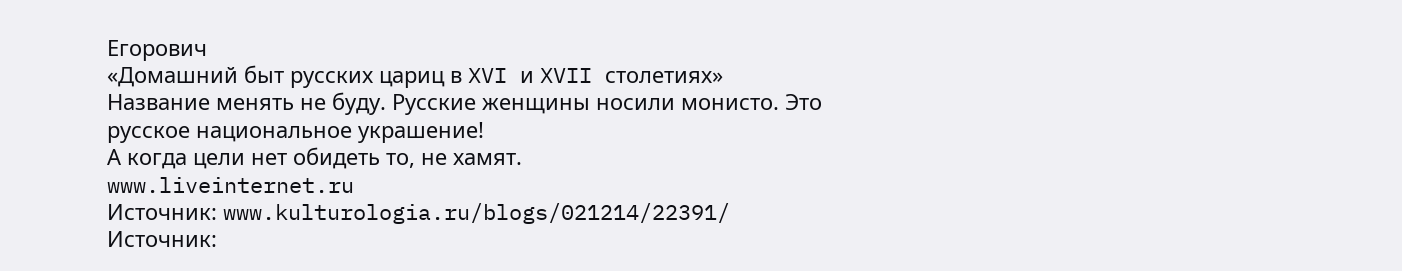Егорович
«Домашний быт русских цариц в XVI и XVII столетиях»
Название менять не буду. Русские женщины носили монисто. Это русское национальное украшение!
А когда цели нет обидеть то, не хамят.
www.liveinternet.ru
Источник: www.kulturologia.ru/blogs/021214/22391/
Источник: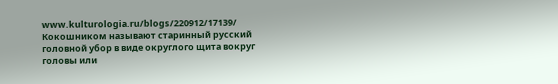www.kulturologia.ru/blogs/220912/17139/
Кокошником называют старинный русский головной убор в виде округлого щита вокруг головы или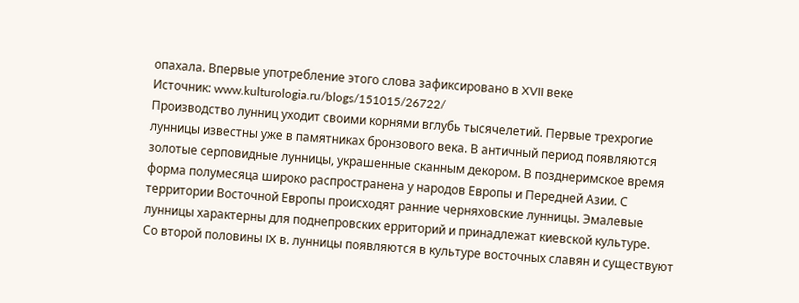опахала. Впервые употребление этого слова зафиксировано в XVII веке
Источник: www.kulturologia.ru/blogs/151015/26722/
Производство лунниц уходит своими корнями вглубь тысячелетий. Первые трехрогие лунницы известны уже в памятниках бронзового века. В античный период появляются золотые серповидные лунницы, украшенные сканным декором. В позднеримское время форма полумесяца широко распространена у народов Европы и Передней Азии. С территории Восточной Европы происходят ранние черняховские лунницы. Эмалевые лунницы характерны для поднепровских ерриторий и принадлежат киевской культуре.
Со второй половины IX в. лунницы появляются в культуре восточных славян и существуют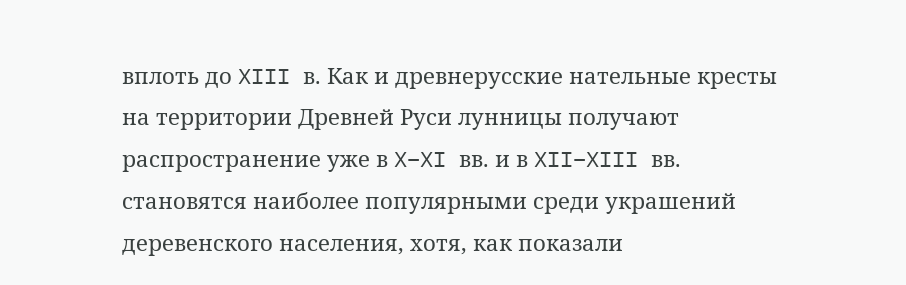вплоть до XIII в. Как и древнерусские нательные кресты на территории Древней Руси лунницы получают распространение уже в X–XI вв. и в XII–XIII вв. становятся наиболее популярными среди украшений деревенского населения, хотя, как показали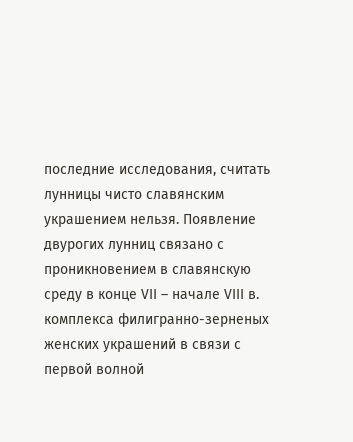последние исследования, считать лунницы чисто славянским украшением нельзя. Появление двурогих лунниц связано с проникновением в славянскую среду в конце VII – начале VIII в. комплекса филигранно-зерненых женских украшений в связи с первой волной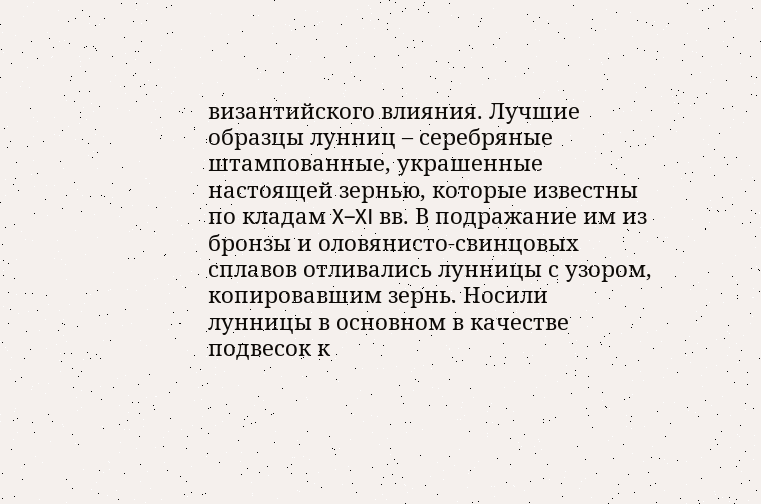византийского влияния. Лучшие образцы лунниц – серебряные штампованные, украшенные настоящей зернью, которые известны по кладам X–XI вв. В подражание им из бронзы и оловянисто-свинцовых сплавов отливались лунницы с узором, копировавшим зернь. Носили лунницы в основном в качестве подвесок к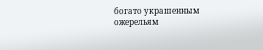богато украшенным ожерельям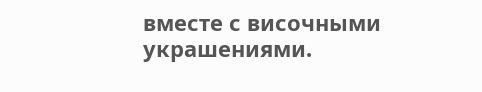вместе с височными украшениями.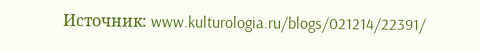Источник: www.kulturologia.ru/blogs/021214/22391/